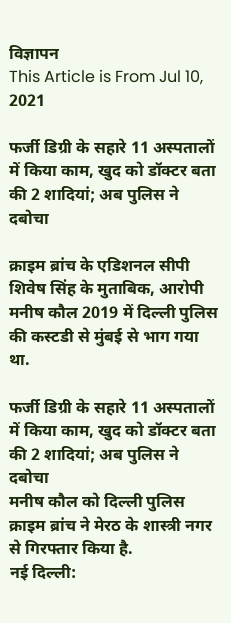विज्ञापन
This Article is From Jul 10, 2021

फर्जी डिग्री के सहारे 11 अस्पतालों में किया काम, खुद को डॉक्टर बता की 2 शादियां; अब पुलिस ने दबोचा

क्राइम ब्रांच के एडिशनल सीपी शिवेष सिंह के मुताबिक, आरोपी मनीष कौल 2019 में दिल्ली पुलिस की कस्टडी से मुंबई से भाग गया था.

फर्जी डिग्री के सहारे 11 अस्पतालों में किया काम, खुद को डॉक्टर बता की 2 शादियां; अब पुलिस ने दबोचा
मनीष कौल को दिल्ली पुलिस क्राइम ब्रांच ने मेरठ के शास्त्री नगर से गिरफ्तार किया है.
नई दिल्ली: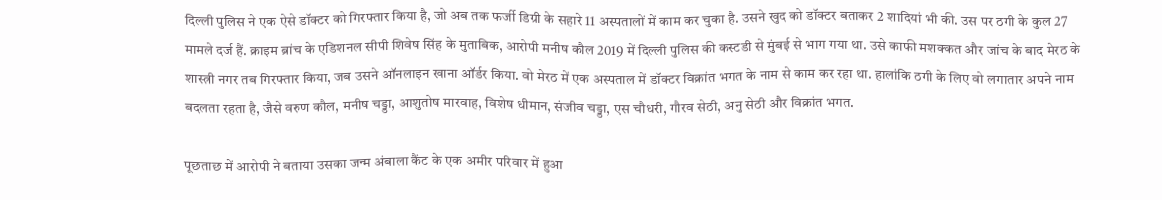दिल्ली पुलिस ने एक ऐसे डॉक्टर को गिरफ्तार किया है, जो अब तक फर्जी डिग्री के सहारे 11 अस्पतालों में काम कर चुका है. उसने खुद को डॉक्टर बताकर 2 शादियां भी की. उस पर ठगी के कुल 27 मामले दर्ज हैं. क्राइम ब्रांच के एडिशनल सीपी शिवेष सिंह के मुताबिक, आरोपी मनीष कौल 2019 में दिल्ली पुलिस की कस्टडी से मुंबई से भाग गया था. उसे काफी मशक्कत और जांच के बाद मेरठ के शास्त्री नगर तब गिरफ्तार किया, जब उसने ऑनलाइन खाना ऑर्डर किया. वो मेरठ में एक अस्पताल में डॉक्टर विक्रांत भगत के नाम से काम कर रहा था. हालांकि ठगी के लिए वो लगातार अपने नाम बदलता रहता है, जैसे वरुण कौल, मनीष चड्डा, आशुतोष मारवाह, विशेष धीमान, संजीव चड्डा, एस चौधरी, गौरव सेठी, अनु सेठी और विक्रांत भगत.

पूछताछ में आरोपी ने बताया उसका जन्म अंबाला कैंट के एक अमीर परिवार में हुआ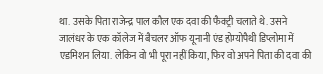था. उसके पिता राजेन्द्र पाल कौल एक दवा की फैक्ट्री चलाते थे. उसने जालंधर के एक कॉलेज में बैचलर ऑफ यूनानी एंड होम्योपैथी डिप्लोमा में एडमिशन लिया. लेकिन वो भी पूरा नहीं किया, फिर वो अपने पिता की दवा की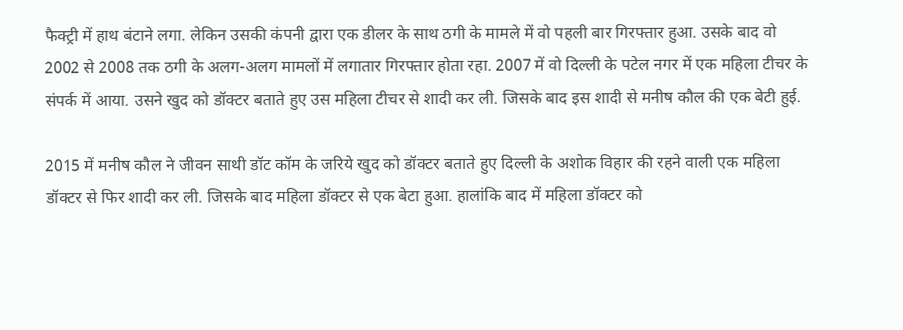फैक्ट्री में हाथ बंटाने लगा. लेकिन उसकी कंपनी द्वारा एक डीलर के साथ ठगी के मामले में वो पहली बार गिरफ्तार हुआ. उसके बाद वो 2002 से 2008 तक ठगी के अलग-अलग मामलों में लगातार गिरफ्तार होता रहा. 2007 में वो दिल्ली के पटेल नगर में एक महिला टीचर के संपर्क में आया. उसने खुद को डॉक्टर बताते हुए उस महिला टीचर से शादी कर ली. जिसके बाद इस शादी से मनीष कौल की एक बेटी हुई.

2015 में मनीष कौल ने जीवन साथी डॉट कॉम के जरिये खुद को डॉक्टर बताते हुए दिल्ली के अशोक विहार की रहने वाली एक महिला डॉक्टर से फिर शादी कर ली. जिसके बाद महिला डॉक्टर से एक बेटा हुआ. हालांकि बाद में महिला डॉक्टर को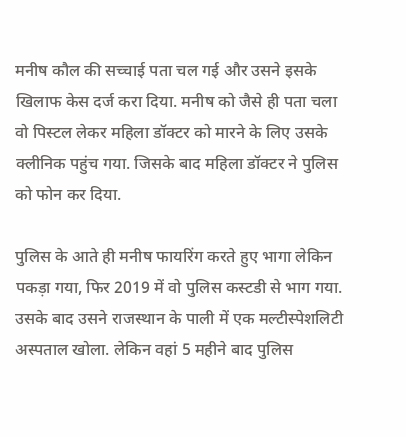मनीष कौल की सच्चाई पता चल गई और उसने इसके खिलाफ केस दर्ज करा दिया. मनीष को जैसे ही पता चला वो पिस्टल लेकर महिला डॉक्टर को मारने के लिए उसके क्लीनिक पहुंच गया. जिसके बाद महिला डॉक्टर ने पुलिस को फोन कर दिया.

पुलिस के आते ही मनीष फायरिंग करते हुए भागा लेकिन पकड़ा गया, फिर 2019 में वो पुलिस कस्टडी से भाग गया. उसके बाद उसने राजस्थान के पाली में एक मल्टीस्पेशलिटी अस्पताल खोला. लेकिन वहां 5 महीने बाद पुलिस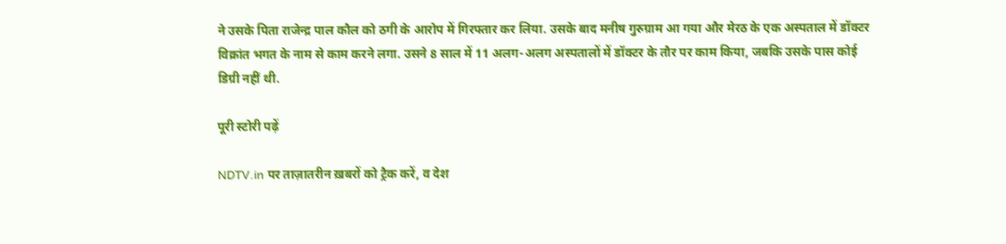ने उसके पिता राजेन्द्र पाल कौल को ठगी के आरोप में गिरफ्तार कर लिया. उसके बाद मनीष गुरुग्राम आ गया और मेरठ के एक अस्पताल में डॉक्टर विक्रांत भगत के नाम से काम करने लगा. उसने 8 साल में 11 अलग-अलग अस्पतालों में डॉक्टर के तौर पर काम किया, जबकि उसके पास कोई डिग्री नहीं थी.

पूरी स्टोरी पढ़ें

NDTV.in पर ताज़ातरीन ख़बरों को ट्रैक करें, व देश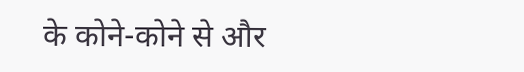के कोने-कोने से और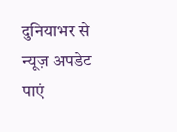दुनियाभर से न्यूज़ अपडेट पाएं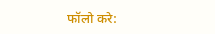फॉलो करे: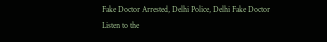Fake Doctor Arrested, Delhi Police, Delhi Fake Doctor
Listen to the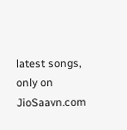latest songs, only on JioSaavn.com